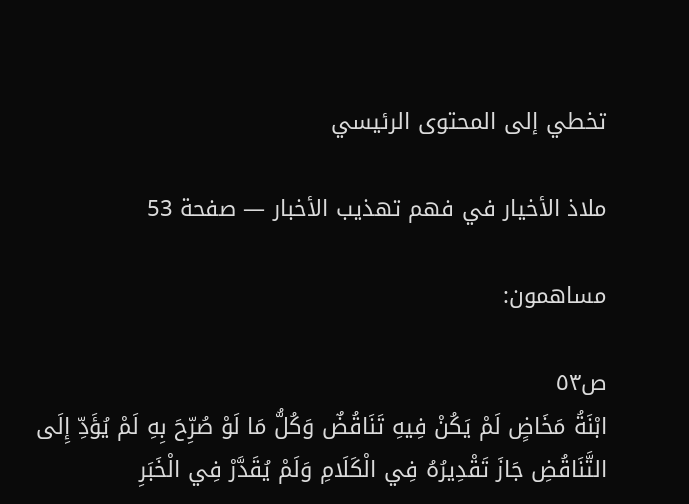تخطي إلى المحتوى الرئيسي

ملاذ الأخيار في فهم تهذيب الأخبار — صفحة 53

مساهمون:

ص٥٣
ابْنَةُ مَخَاضٍ لَمْ يَكُنْ فِيهِ تَنَاقُضٌ وَكُلُّ مَا لَوْ صُرِّحَ بِهِ لَمْ يُؤَدِّ إِلَى التَّنَاقُضِ جَازَ تَقْدِيرُهُ فِي الْكَلَامِ وَلَمْ يُقَدَّرْ فِي الْخَبَرِ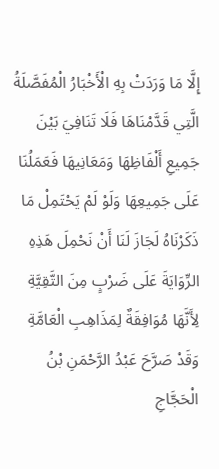إِلَّا مَا وَرَدَتْ بِهِ الْأَخْبَارُ الْمُفَصَّلَةُ الَّتِي قَدَّمْنَاهَا فَلَا تَنَافِيَ بَيْنَ جَمِيعِ أَلْفَاظِهَا وَمَعَانِيهَا فَعَمَلُنَا عَلَى جَمِيعِهَا وَلَوْ لَمْ يَحْتَمِلْ مَا ذَكَرْنَاهُ لَجَازَ لَنَا أَنْ نَحْمِلَ هَذِهِ الرِّوَايَةَ عَلَى ضَرْبٍ مِنَ التَّقِيَّةِ لِأَنَّهَا مُوَافِقَةٌ لِمَذَاهِبِ الْعَامَّةِ وَقَدْ صَرَّحَ عَبْدُ الرَّحْمَنِ بْنُ الْحَجَّاجِ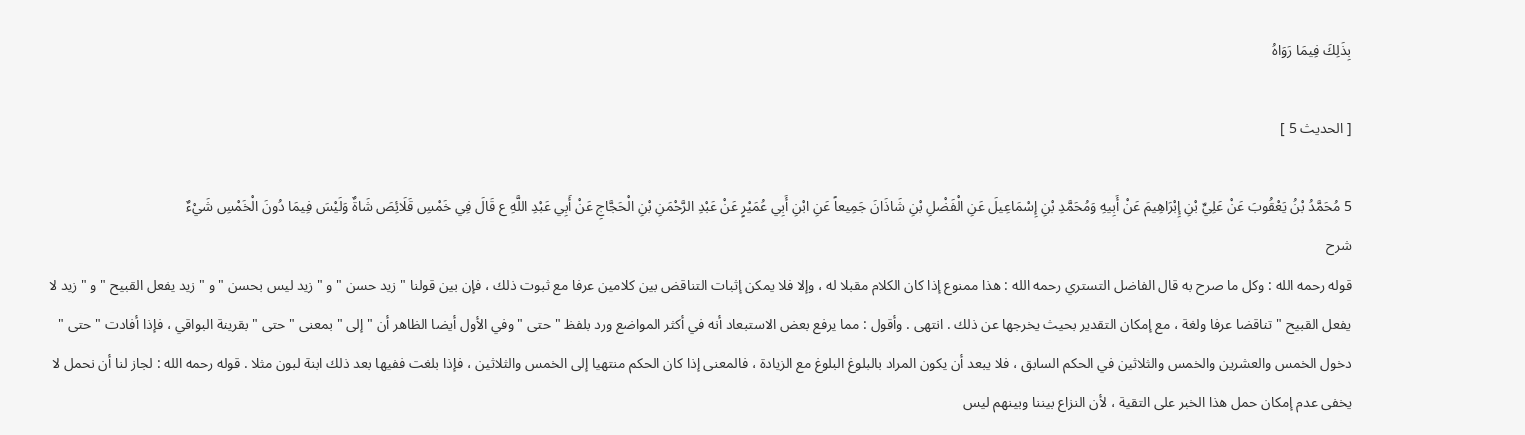بِذَلِكَ فِيمَا رَوَاهُ

[ الحديث 5 ]

5 مُحَمَّدُ بْنُ يَعْقُوبَ عَنْ عَلِيِّ بْنِ إِبْرَاهِيمَ عَنْ أَبِيهِ وَمُحَمَّدِ بْنِ إِسْمَاعِيلَ عَنِ الْفَضْلِ بْنِ شَاذَانَ جَمِيعاً عَنِ ابْنِ أَبِي عُمَيْرٍ عَنْ عَبْدِ الرَّحْمَنِ بْنِ الْحَجَّاجِ عَنْ أَبِي عَبْدِ اللَّهِ ع قَالَ فِي خَمْسِ قَلَائِصَ شَاةٌ وَلَيْسَ فِيمَا دُونَ الْخَمْسِ شَيْءٌ
شرح
قوله رحمه الله : وكل ما صرح به قال الفاضل التستري رحمه الله : هذا ممنوع إذا كان الكلام مقبلا له ، وإلا فلا يمكن إثبات التناقض بين كلامين عرفا مع ثبوت ذلك ، فإن بين قولنا " زيد حسن " و " زيد ليس بحسن " و " زيد يفعل القبيح " و " زيد لا يفعل القبيح " تناقضا عرفا ولغة ، مع إمكان التقدير بحيث يخرجها عن ذلك . انتهى . وأقول : مما يرفع بعض الاستبعاد أنه في أكثر المواضع ورد بلفظ " حتى " وفي الأول أيضا الظاهر أن " إلى " بمعنى " حتى " بقرينة البواقي ، فإذا أفادت " حتى " دخول الخمس والعشرين والخمس والثلاثين في الحكم السابق ، فلا يبعد أن يكون المراد بالبلوغ البلوغ مع الزيادة ، فالمعنى إذا كان الحكم منتهيا إلى الخمس والثلاثين ، فإذا بلغت ففيها بعد ذلك ابنة لبون مثلا . قوله رحمه الله : لجاز لنا أن نحمل لا يخفى عدم إمكان حمل هذا الخبر على التقية ، لأن النزاع بيننا وبينهم ليس